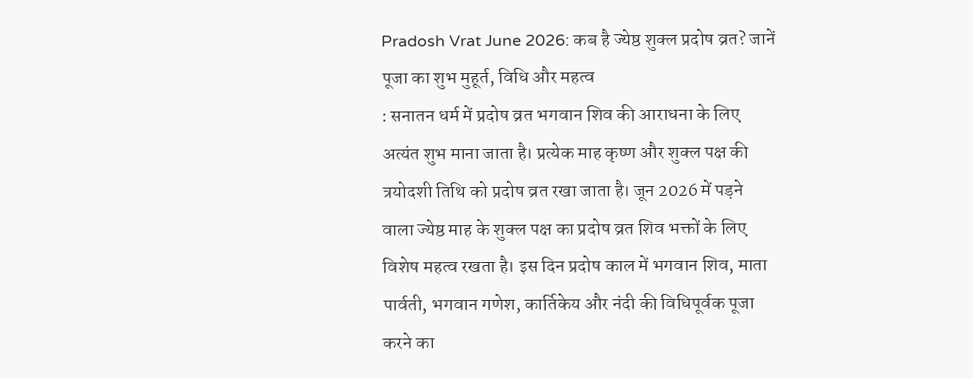Pradosh Vrat June 2026: कब है ज्येष्ठ शुक्ल प्रदोष व्रत? जानें पूजा का शुभ मुहूर्त, विधि और महत्व
: सनातन धर्म में प्रदोष व्रत भगवान शिव की आराधना के लिए अत्यंत शुभ माना जाता है। प्रत्येक माह कृष्ण और शुक्ल पक्ष की त्रयोदशी तिथि को प्रदोष व्रत रखा जाता है। जून 2026 में पड़ने वाला ज्येष्ठ माह के शुक्ल पक्ष का प्रदोष व्रत शिव भक्तों के लिए विशेष महत्व रखता है। इस दिन प्रदोष काल में भगवान शिव, माता पार्वती, भगवान गणेश, कार्तिकेय और नंदी की विधिपूर्वक पूजा करने का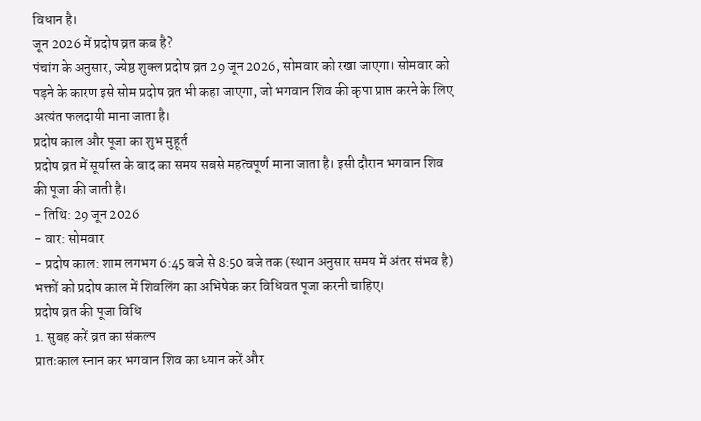विधान है।
जून 2026 में प्रदोष व्रत कब है?
पंचांग के अनुसार, ज्येष्ठ शुक्ल प्रदोष व्रत 29 जून 2026, सोमवार को रखा जाएगा। सोमवार को पड़ने के कारण इसे सोम प्रदोष व्रत भी कहा जाएगा, जो भगवान शिव की कृपा प्राप्त करने के लिए अत्यंत फलदायी माना जाता है।
प्रदोष काल और पूजा का शुभ मुहूर्त
प्रदोष व्रत में सूर्यास्त के बाद का समय सबसे महत्वपूर्ण माना जाता है। इसी दौरान भगवान शिव की पूजा की जाती है।
- तिथि: 29 जून 2026
- वार: सोमवार
- प्रदोष काल: शाम लगभग 6:45 बजे से 8:50 बजे तक (स्थान अनुसार समय में अंतर संभव है)
भक्तों को प्रदोष काल में शिवलिंग का अभिषेक कर विधिवत पूजा करनी चाहिए।
प्रदोष व्रत की पूजा विधि
1. सुबह करें व्रत का संकल्प
प्रातःकाल स्नान कर भगवान शिव का ध्यान करें और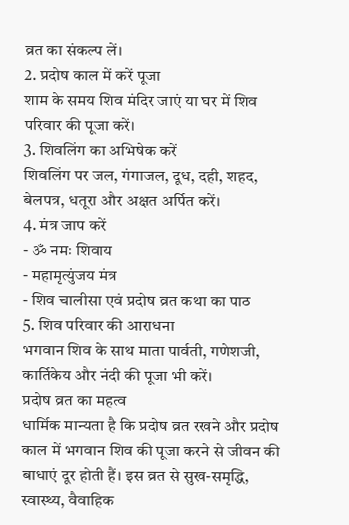व्रत का संकल्प लें।
2. प्रदोष काल में करें पूजा
शाम के समय शिव मंदिर जाएं या घर में शिव परिवार की पूजा करें।
3. शिवलिंग का अभिषेक करें
शिवलिंग पर जल, गंगाजल, दूध, दही, शहद, बेलपत्र, धतूरा और अक्षत अर्पित करें।
4. मंत्र जाप करें
- ॐ नमः शिवाय
- महामृत्युंजय मंत्र
- शिव चालीसा एवं प्रदोष व्रत कथा का पाठ
5. शिव परिवार की आराधना
भगवान शिव के साथ माता पार्वती, गणेशजी, कार्तिकेय और नंदी की पूजा भी करें।
प्रदोष व्रत का महत्व
धार्मिक मान्यता है कि प्रदोष व्रत रखने और प्रदोष काल में भगवान शिव की पूजा करने से जीवन की बाधाएं दूर होती हैं। इस व्रत से सुख-समृद्धि, स्वास्थ्य, वैवाहिक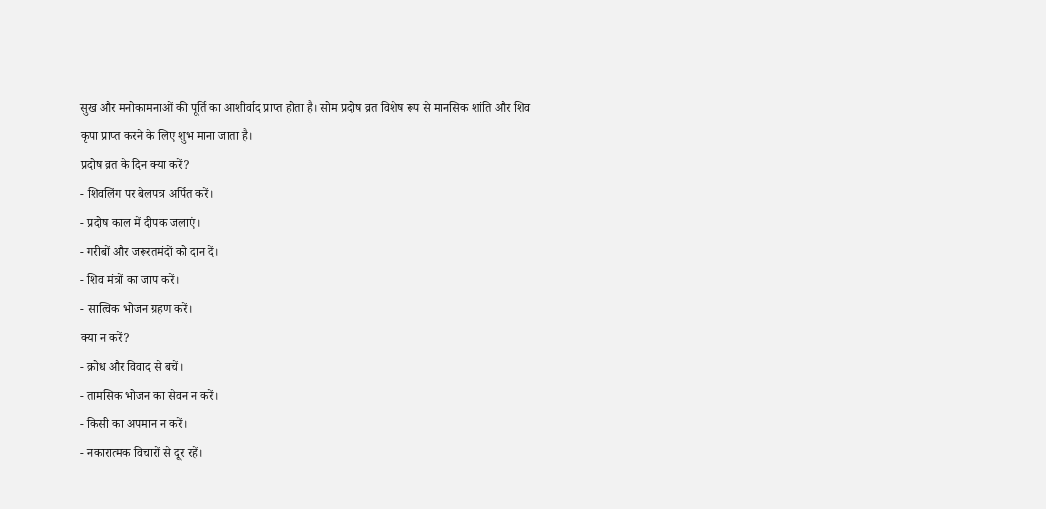सुख और मनोकामनाओं की पूर्ति का आशीर्वाद प्राप्त होता है। सोम प्रदोष व्रत विशेष रूप से मानसिक शांति और शिव कृपा प्राप्त करने के लिए शुभ माना जाता है।
प्रदोष व्रत के दिन क्या करें?
- शिवलिंग पर बेलपत्र अर्पित करें।
- प्रदोष काल में दीपक जलाएं।
- गरीबों और जरूरतमंदों को दान दें।
- शिव मंत्रों का जाप करें।
- सात्विक भोजन ग्रहण करें।
क्या न करें?
- क्रोध और विवाद से बचें।
- तामसिक भोजन का सेवन न करें।
- किसी का अपमान न करें।
- नकारात्मक विचारों से दूर रहें।